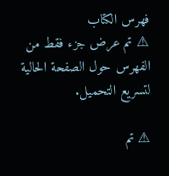فهرس الكتاب
⚠ تم عرض جزء فقط من الفهرس حول الصفحة الحالية لتسريع التحميل.

⚠ تم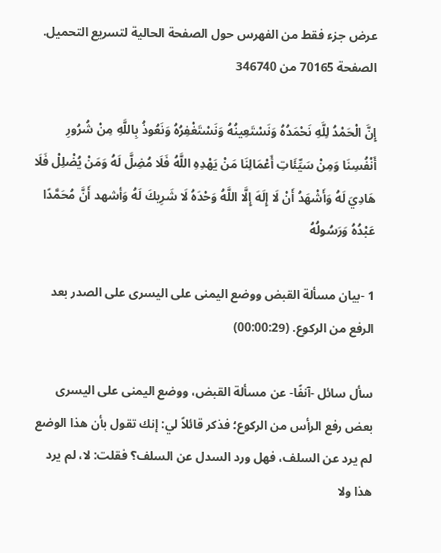عرض جزء فقط من الفهرس حول الصفحة الحالية لتسريع التحميل.
الصفحة 70165 من 346740

إِنَّ الْحَمْدُ لِلَّهِ نَحْمَدُهُ وَنَسْتَعِينُهُ وَنَسْتَغْفِرُهُ وَنَعُوذُ بِاللَّهِ مِنْ شُرُورِ أَنْفُسِنَا وَمِنْ سَيِّئَاتِ أَعْمَالِنَا مَنْ يَهْدِهِ اللَّهُ فَلَا مُضِلَّ لَهُ وَمَنْ يُضْلِلْ فَلَا هَادِيَ لَهُ وَأَشْهَدُ أَنْ لَا إِلَهَ إِلَّا اللَّهُ وَحْدَهُ لَا شَرِيكَ لَهُ وَأشهد أَنَّ مُحَمَّدًا عَبْدُهُ وَرَسُولُهُ

1 -بيان مسألة القبض ووضع اليمنى على اليسرى على الصدر بعد الرفع من الركوع. (00:00:29)

سأل سائل -آنفًا- عن مسألة القبض، ووضع اليمنى على اليسرى بعض رفع الرأس من الركوع؛ فذكر قائلاً لي: إنك تقول بأن هذا الوضع لم يرد عن السلف، فهل ورد السدل عن السلف؟ فقلت: لا، لم يرد هذا ولا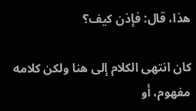هذا، قال: فإذن كيف؟

كان انتهى الكلام إلى هنا ولكن كلامه مفهوم، أو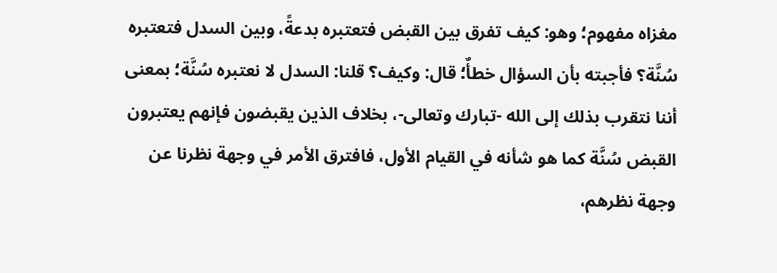مغزاه مفهوم؛ وهو: كيف تفرق بين القبض فتعتبره بدعةً، وبين السدل فتعتبره سُنَّة؟ فأجبته بأن السؤال خطأٌ؛ قال: وكيف؟ قلنا: السدل لا نعتبره سُنَّة؛ بمعنى أننا نتقرب بذلك إلى الله -تبارك وتعالى-، بخلاف الذين يقبضون فإنهم يعتبرون القبض سُنَّة كما هو شأنه في القيام الأول، فافترق الأمر في وجهة نظرنا عن وجهة نظرهم،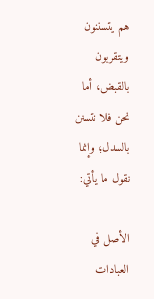هم يتسننون ويتقربون بالقبض، أما نحن فلا نتسنن بالسدل؛ وإنما نقول ما يأتي:

الأصل في العبادات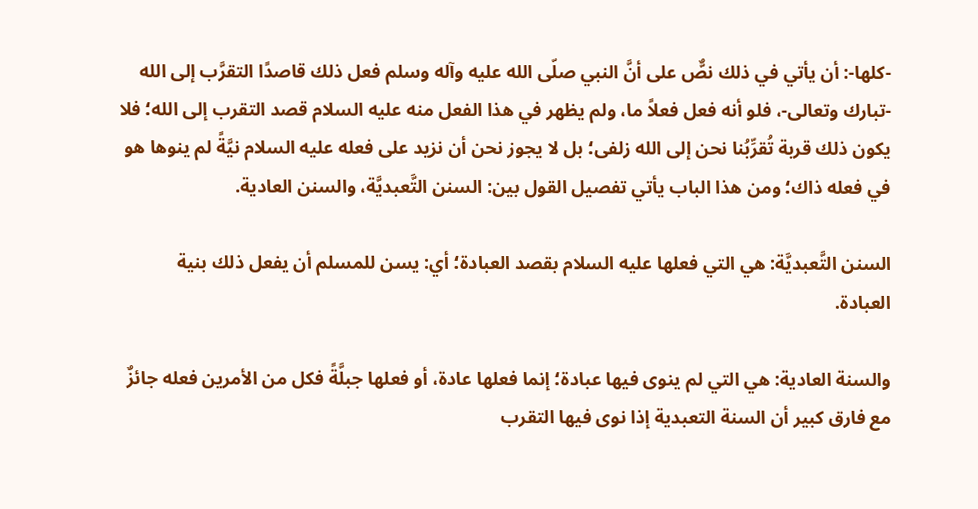-كلها-: أن يأتي في ذلك نصٌّ على أنَّ النبي صلّى الله عليه وآله وسلم فعل ذلك قاصدًا التقرَّب إلى الله -تبارك وتعالى-، فلو أنه فعل فعلاً ما، ولم يظهر في هذا الفعل منه عليه السلام قصد التقرب إلى الله؛ فلا يكون ذلك قربة تُقرِّبُنا نحن إلى الله زلفى؛ بل لا يجوز نحن أن نزيد على فعله عليه السلام نيَّةً لم ينوها هو في فعله ذاك؛ ومن هذا الباب يأتي تفصيل القول بين: السنن التَّعبديَّة، والسنن العادية.

السنن التَّعبديَّة: هي التي فعلها عليه السلام بقصد العبادة؛ أي: يسن للمسلم أن يفعل ذلك بنية العبادة.

والسنة العادية: هي التي لم ينوى فيها عبادة؛ إنما فعلها عادة، أو فعلها جبلَّةً فكل من الأمرين فعله جائزٌ مع فارق كبير أن السنة التعبدية إذا نوى فيها التقرب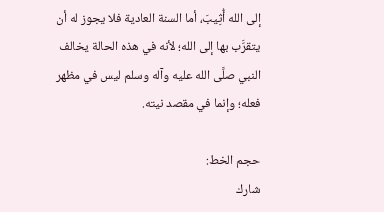إلى الله أُثِيبَ، أما السنة العادية فلا يجوز له أن يتقرَّب بها إلى الله؛ لأنه في هذه الحالة يخالف النبي صلَّى الله عليه وآله وسلم ليس في مظهر فعله؛ وإنما في مقصد نيته.

حجم الخط:
شارك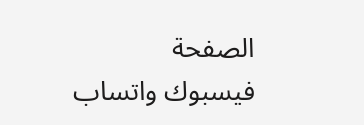الصفحة
فيسبوك واتساب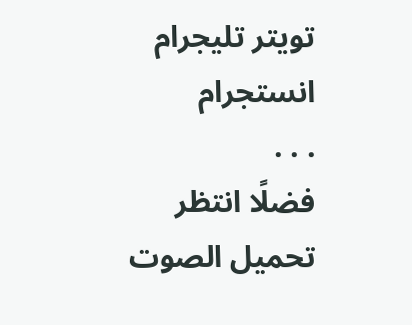تويتر تليجرام انستجرام
. . .
فضلًا انتظر تحميل الصوت